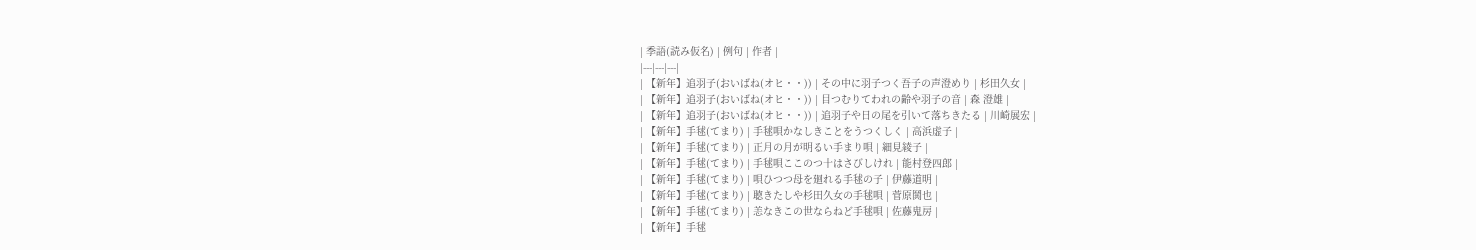| 季語(読み仮名) | 例句 | 作者 |
|---|---|---|
| 【新年】追羽子(おいばね(オヒ・・)) | その中に羽子つく吾子の声澄めり | 杉田久女 |
| 【新年】追羽子(おいばね(オヒ・・)) | 目つむりてわれの齢や羽子の音 | 森 澄雄 |
| 【新年】追羽子(おいばね(オヒ・・)) | 追羽子や日の尾を引いて落ちきたる | 川崎展宏 |
| 【新年】手毬(てまり) | 手毬唄かなしきことをうつくしく | 高浜虚子 |
| 【新年】手毬(てまり) | 正月の月が明るい手まり唄 | 細見綾子 |
| 【新年】手毬(てまり) | 手毬唄ここのつ十はさびしけれ | 能村登四郎 |
| 【新年】手毬(てまり) | 唄ひつつ母を廻れる手毬の子 | 伊藤道明 |
| 【新年】手毬(てまり) | 聴きたしや杉田久女の手毬唄 | 菅原鬨也 |
| 【新年】手毬(てまり) | 恙なきこの世ならねど手毬唄 | 佐藤鬼房 |
| 【新年】手毬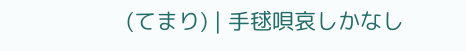(てまり) | 手毬唄哀しかなし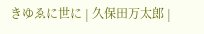きゆゑに世に | 久保田万太郎 |